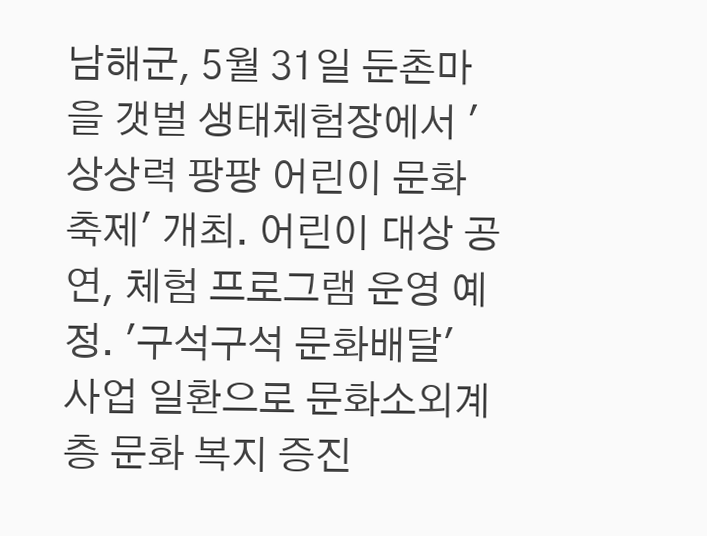남해군, 5월 31일 둔촌마을 갯벌 생태체험장에서 '상상력 팡팡 어린이 문화축제' 개최. 어린이 대상 공연, 체험 프로그램 운영 예정. '구석구석 문화배달' 사업 일환으로 문화소외계층 문화 복지 증진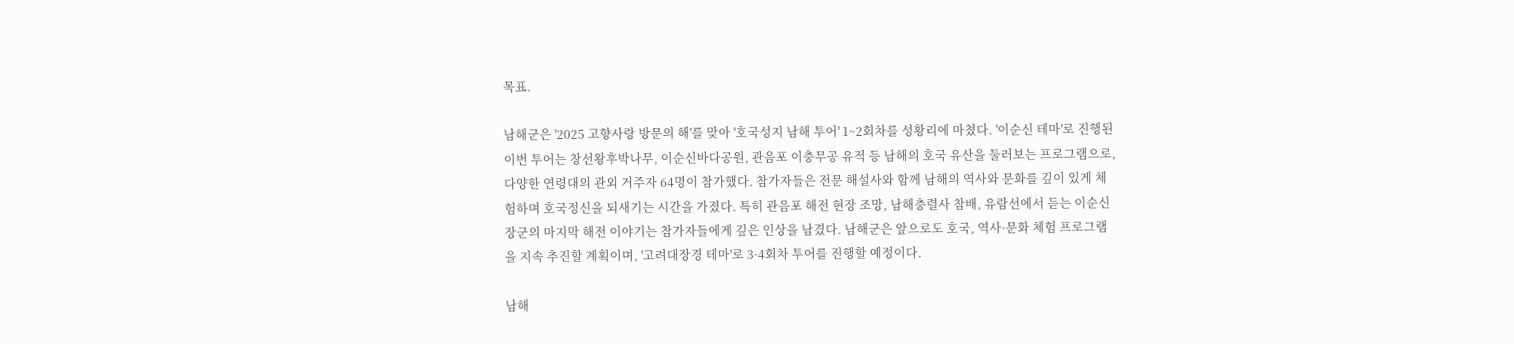목표.

남해군은 '2025 고향사랑 방문의 해'를 맞아 '호국성지 남해 투어' 1~2회차를 성황리에 마쳤다. '이순신 테마'로 진행된 이번 투어는 창선왕후박나무, 이순신바다공원, 관음포 이충무공 유적 등 남해의 호국 유산을 둘러보는 프로그램으로, 다양한 연령대의 관외 거주자 64명이 참가했다. 참가자들은 전문 해설사와 함께 남해의 역사와 문화를 깊이 있게 체험하며 호국정신을 되새기는 시간을 가졌다. 특히 관음포 해전 현장 조망, 남해충렬사 참배, 유람선에서 듣는 이순신 장군의 마지막 해전 이야기는 참가자들에게 깊은 인상을 남겼다. 남해군은 앞으로도 호국, 역사·문화 체험 프로그램을 지속 추진할 계획이며, '고려대장경 테마'로 3·4회차 투어를 진행할 예정이다.

남해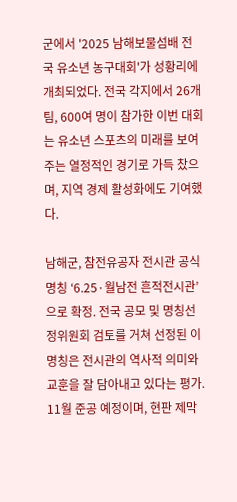군에서 '2025 남해보물섬배 전국 유소년 농구대회'가 성황리에 개최되었다. 전국 각지에서 26개 팀, 600여 명이 참가한 이번 대회는 유소년 스포츠의 미래를 보여주는 열정적인 경기로 가득 찼으며, 지역 경제 활성화에도 기여했다.

남해군, 참전유공자 전시관 공식 명칭 ‘6.25·월남전 흔적전시관’으로 확정. 전국 공모 및 명칭선정위원회 검토를 거쳐 선정된 이 명칭은 전시관의 역사적 의미와 교훈을 잘 담아내고 있다는 평가. 11월 준공 예정이며, 현판 제막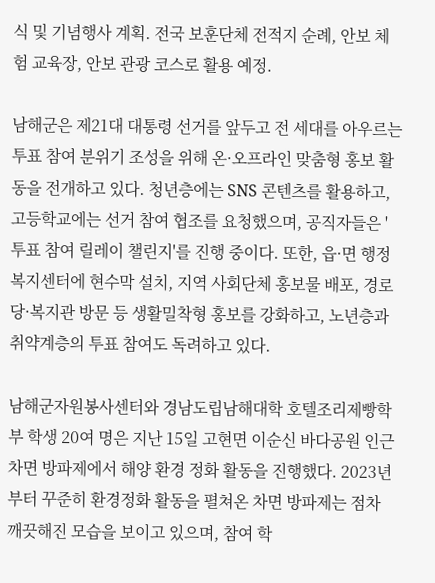식 및 기념행사 계획. 전국 보훈단체 전적지 순례, 안보 체험 교육장, 안보 관광 코스로 활용 예정.

남해군은 제21대 대통령 선거를 앞두고 전 세대를 아우르는 투표 참여 분위기 조성을 위해 온·오프라인 맞춤형 홍보 활동을 전개하고 있다. 청년층에는 SNS 콘텐츠를 활용하고, 고등학교에는 선거 참여 협조를 요청했으며, 공직자들은 '투표 참여 릴레이 챌린지'를 진행 중이다. 또한, 읍·면 행정복지센터에 현수막 설치, 지역 사회단체 홍보물 배포, 경로당·복지관 방문 등 생활밀착형 홍보를 강화하고, 노년층과 취약계층의 투표 참여도 독려하고 있다.

남해군자원봉사센터와 경남도립남해대학 호텔조리제빵학부 학생 20여 명은 지난 15일 고현면 이순신 바다공원 인근 차면 방파제에서 해양 환경 정화 활동을 진행했다. 2023년부터 꾸준히 환경정화 활동을 펼쳐온 차면 방파제는 점차 깨끗해진 모습을 보이고 있으며, 참여 학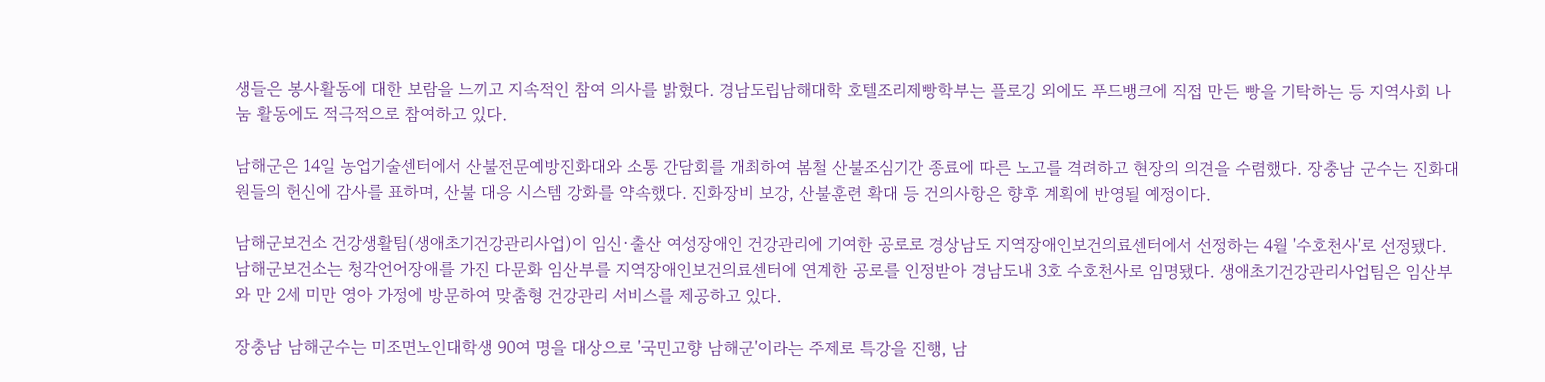생들은 봉사활동에 대한 보람을 느끼고 지속적인 참여 의사를 밝혔다. 경남도립남해대학 호텔조리제빵학부는 플로깅 외에도 푸드뱅크에 직접 만든 빵을 기탁하는 등 지역사회 나눔 활동에도 적극적으로 참여하고 있다.

남해군은 14일 농업기술센터에서 산불전문예방진화대와 소통 간담회를 개최하여 봄철 산불조심기간 종료에 따른 노고를 격려하고 현장의 의견을 수렴했다. 장충남 군수는 진화대원들의 헌신에 감사를 표하며, 산불 대응 시스템 강화를 약속했다. 진화장비 보강, 산불훈련 확대 등 건의사항은 향후 계획에 반영될 예정이다.

남해군보건소 건강생활팀(생애초기건강관리사업)이 임신·출산 여성장애인 건강관리에 기여한 공로로 경상남도 지역장애인보건의료센터에서 선정하는 4월 '수호천사'로 선정됐다. 남해군보건소는 청각언어장애를 가진 다문화 임산부를 지역장애인보건의료센터에 연계한 공로를 인정받아 경남도내 3호 수호천사로 임명됐다. 생애초기건강관리사업팀은 임산부와 만 2세 미만 영아 가정에 방문하여 맞춤형 건강관리 서비스를 제공하고 있다.

장충남 남해군수는 미조면노인대학생 90여 명을 대상으로 '국민고향 남해군'이라는 주제로 특강을 진행, 남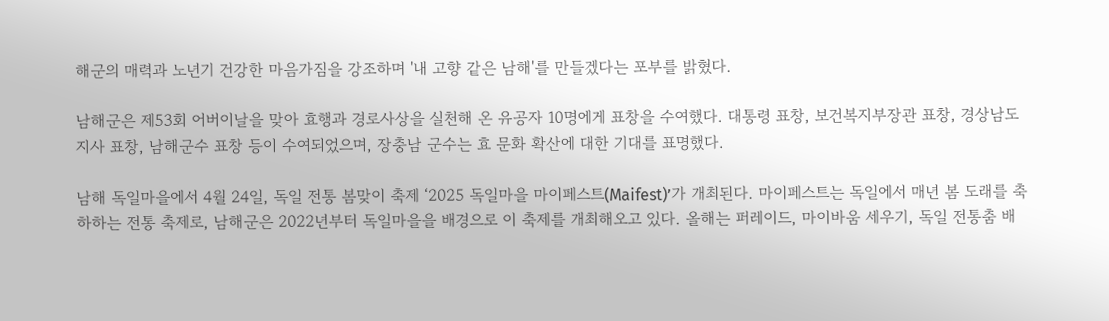해군의 매력과 노년기 건강한 마음가짐을 강조하며 '내 고향 같은 남해'를 만들겠다는 포부를 밝혔다.

남해군은 제53회 어버이날을 맞아 효행과 경로사상을 실천해 온 유공자 10명에게 표창을 수여했다. 대통령 표창, 보건복지부장관 표창, 경상남도지사 표창, 남해군수 표창 등이 수여되었으며, 장충남 군수는 효 문화 확산에 대한 기대를 표명했다.

남해 독일마을에서 4월 24일, 독일 전통 봄맞이 축제 ‘2025 독일마을 마이페스트(Maifest)’가 개최된다. 마이페스트는 독일에서 매년 봄 도래를 축하하는 전통 축제로, 남해군은 2022년부터 독일마을을 배경으로 이 축제를 개최해오고 있다. 올해는 퍼레이드, 마이바움 세우기, 독일 전통춤 배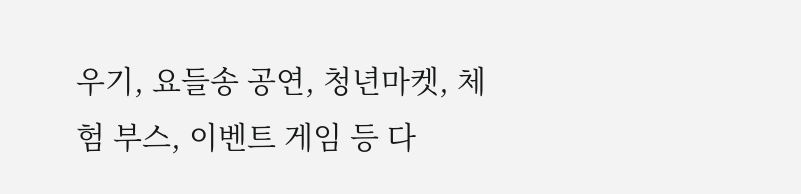우기, 요들송 공연, 청년마켓, 체험 부스, 이벤트 게임 등 다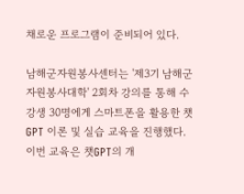채로운 프로그램이 준비되어 있다.

남해군자원봉사센터는 '제3기 남해군자원봉사대학' 2회차 강의를 통해 수강생 30명에게 스마트폰을 활용한 챗GPT 이론 및 실습 교육을 진행했다. 이번 교육은 챗GPT의 개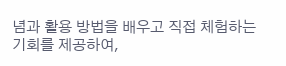념과 활용 방법을 배우고 직접 체험하는 기회를 제공하여,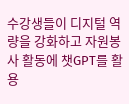수강생들이 디지털 역량을 강화하고 자원봉사 활동에 챗GPT를 활용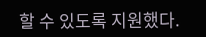할 수 있도록 지원했다.